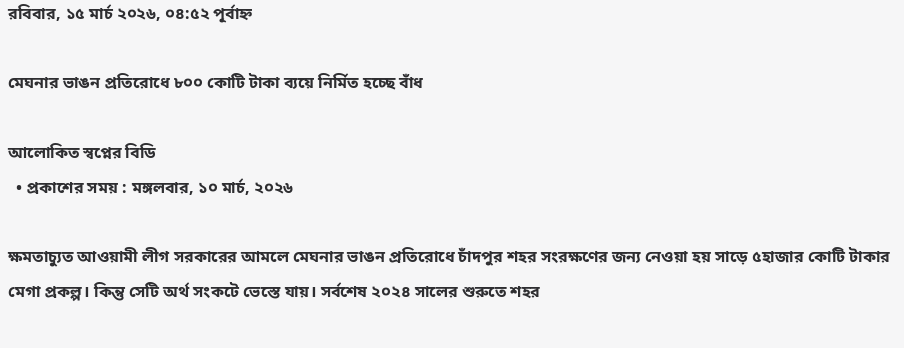রবিবার, ১৫ মার্চ ২০২৬, ০৪:৫২ পূর্বাহ্ন

মেঘনার ভাঙন প্রতিরোধে ৮০০ কোটি টাকা ব্যয়ে নির্মিত হচ্ছে বাঁধ

আলোকিত স্বপ্নের বিডি
  • প্রকাশের সময় : মঙ্গলবার, ১০ মার্চ, ২০২৬

ক্ষমতাচ্যুত আওয়ামী লীগ সরকারের আমলে মেঘনার ভাঙন প্রতিরোধে চাঁদপুর শহর সংরক্ষণের জন্য নেওয়া হয় সাড়ে ৫হাজার কোটি টাকার মেগা প্রকল্প। কিন্তু সেটি অর্থ সংকটে ভেস্তে যায়। সর্বশেষ ২০২৪ সালের শুরুতে শহর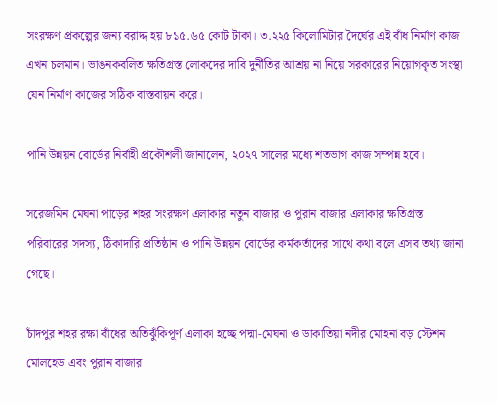সংরক্ষণ প্রকল্পের জন্য বরাদ্দ হয় ৮১৫.৬৫ কোট টাকা। ৩.২২৫ কিলোমিটার দৈর্ঘের এই বাঁধ নির্মাণ কাজ এখন চলমান। ভাঙনকবলিত ক্ষতিগ্রস্ত লোকদের দাবি দুর্নীতির আশ্রয় না নিয়ে সরকারের নিয়োগকৃত সংস্থা যেন নির্মাণ কাজের সঠিক বাস্তবায়ন করে।

পানি উন্নয়ন বোর্ডের নির্বাহী প্রকৌশলী জানালেন, ২০২৭ সালের মধ্যে শতভাগ কাজ সম্পন্ন হবে।

সরেজমিন মেঘনা পাড়ের শহর সংরক্ষণ এলাকার নতুন বাজার ও পুরান বাজার এলাকার ক্ষতিগ্রস্ত পরিবারের সদস্য, ঠিকাদারি প্রতিষ্ঠান ও পানি উন্নয়ন বোর্ডের কর্মকর্তাদের সাথে কথা বলে এসব তথ্য জানা গেছে।

চাঁদপুর শহর রক্ষা বাঁধের অতিঝুঁকিপূর্ণ এলাকা হচ্ছে পদ্মা-মেঘনা ও ডাকাতিয়া নদীর মোহনা বড় স্টেশন মোলহেড এবং পুরান বাজার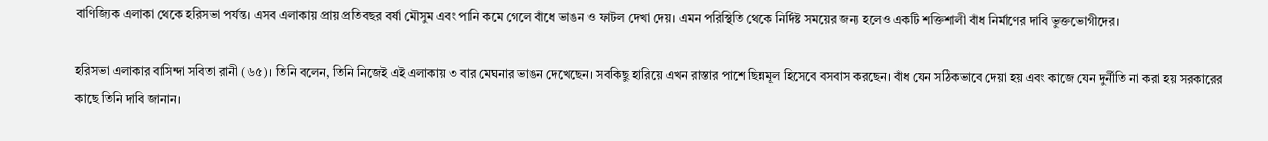বাণিজ্যিক এলাকা থেকে হরিসভা পর্যন্ত। এসব এলাকায় প্রায় প্রতিবছর বর্ষা মৌসুম এবং পানি কমে গেলে বাঁধে ভাঙন ও ফাটল দেখা দেয়। এমন পরিস্থিতি থেকে নির্দিষ্ট সময়ের জন্য হলেও একটি শক্তিশালী বাঁধ নির্মাণের দাবি ভুক্তভোগীদের।

হরিসভা এলাকার বাসিন্দা সবিতা রানী (৬৫)। তিনি বলেন, তিনি নিজেই এই এলাকায় ৩ বার মেঘনার ভাঙন দেখেছেন। সবকিছু হারিয়ে এখন রাস্তার পাশে ছিন্নমূল হিসেবে বসবাস করছেন। বাঁধ যেন সঠিকভাবে দেয়া হয় এবং কাজে যেন দুর্নীতি না করা হয় সরকারের কাছে তিনি দাবি জানান।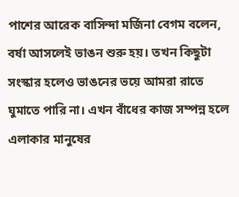পাশের আরেক বাসিন্দা মর্জিনা বেগম বলেন, বর্ষা আসলেই ভাঙন শুরু হয়। তখন কিছুটা সংস্কার হলেও ভাঙনের ভয়ে আমরা রাতে ঘুমাতে পারি না। এখন বাঁধের কাজ সম্পন্ন হলে এলাকার মানুষের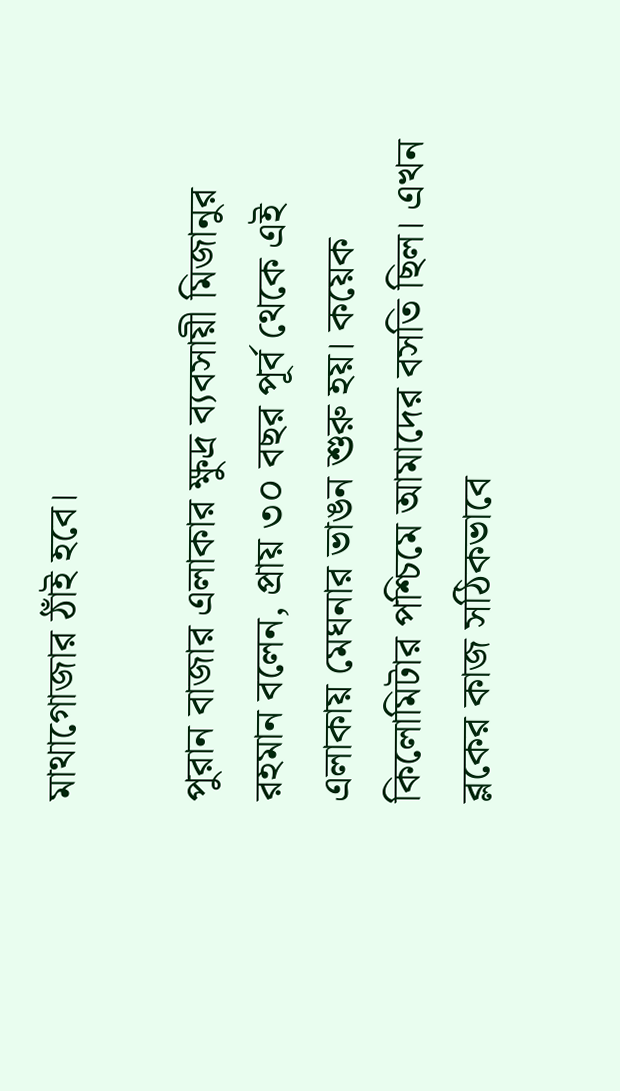মাথাগোজার ঠাঁই হবে।

পুরান বাজার এলাকার ক্ষুদ্র ব্যবসায়ী মিজানুর রহমান বলেন, প্রায় ৩০ বছর পূর্ব থেকে এই এলাকায় মেঘনার ভাঙন শুরু হয়। কয়েক কিলোমিটার পশ্চিমে আমাদের বসতি ছিল। এখন ব্লকের কাজ সঠিকভাবে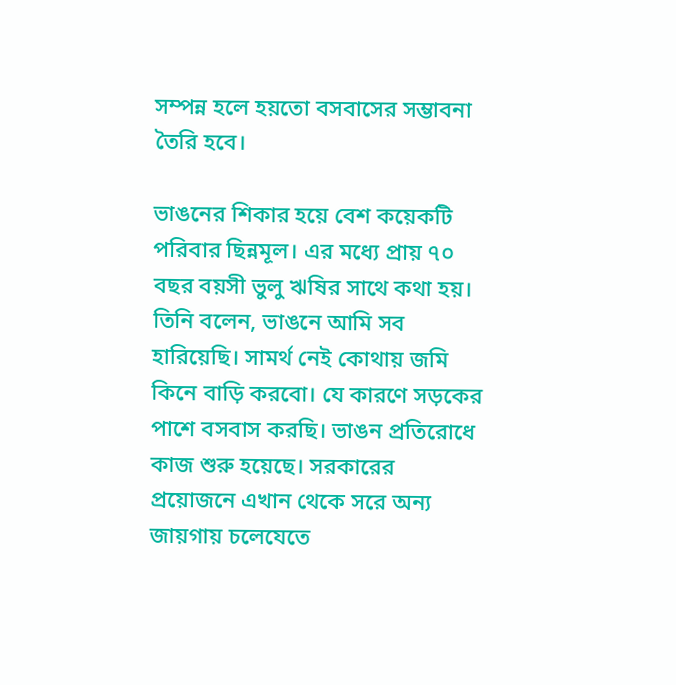সম্পন্ন হলে হয়তো বসবাসের সম্ভাবনা তৈরি হবে।

ভাঙনের শিকার হয়ে বেশ কয়েকটি পরিবার ছিন্নমূল। এর মধ্যে প্রায় ৭০ বছর বয়সী ভুলু ঋষির সাথে কথা হয়। তিনি বলেন, ভাঙনে আমি সব হারিয়েছি। সামর্থ নেই কোথায় জমি কিনে বাড়ি করবো। যে কারণে সড়কের পাশে বসবাস করছি। ভাঙন প্রতিরোধে কাজ শুরু হয়েছে। সরকারের প্রয়োজনে এখান থেকে সরে অন্য জায়গায় চলেযেতে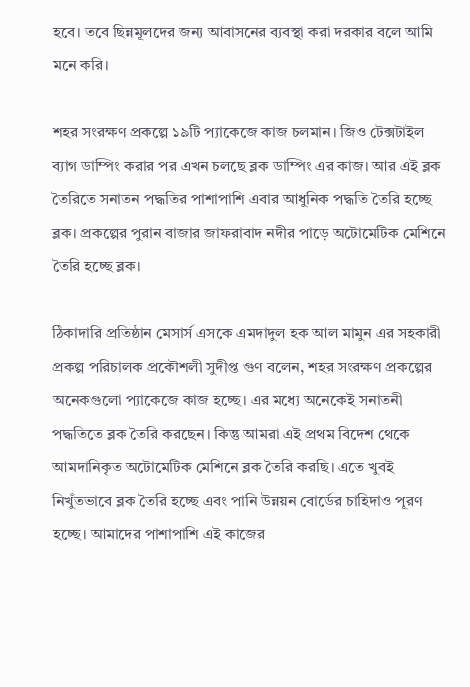হবে। তবে ছিন্নমূলদের জন্য আবাসনের ব্যবস্থা করা দরকার বলে আমি মনে করি।

শহর সংরক্ষণ প্রকল্পে ১৯টি প্যাকেজে কাজ চলমান। জিও টেক্সটাইল ব্যাগ ডাম্পিং করার পর এখন চলছে ব্লক ডাম্পিং এর কাজ। আর এই ব্লক তৈরিতে সনাতন পদ্ধতির পাশাপাশি এবার আধুনিক পদ্ধতি তৈরি হচ্ছে ব্লক। প্রকল্পের পুরান বাজার জাফরাবাদ নদীর পাড়ে অটোমেটিক মেশিনে তৈরি হচ্ছে ব্লক।

ঠিকাদারি প্রতিষ্ঠান মেসার্স এসকে এমদাদুল হক আল মামুন এর সহকারী প্রকল্প পরিচালক প্রকৌশলী সুদীপ্ত গুণ বলেন, শহর সংরক্ষণ প্রকল্পের অনেকগুলো প্যাকেজে কাজ হচ্ছে। এর মধ্যে অনেকেই সনাতনী পদ্ধতিতে ব্লক তৈরি করছেন। কিন্তু আমরা এই প্রথম বিদেশ থেকে আমদানিকৃত অটোমেটিক মেশিনে ব্লক তৈরি করছি। এতে খুবই নিখুঁতভাবে ব্লক তৈরি হচ্ছে এবং পানি উন্নয়ন বোর্ডের চাহিদাও পূরণ হচ্ছে। আমাদের পাশাপাশি এই কাজের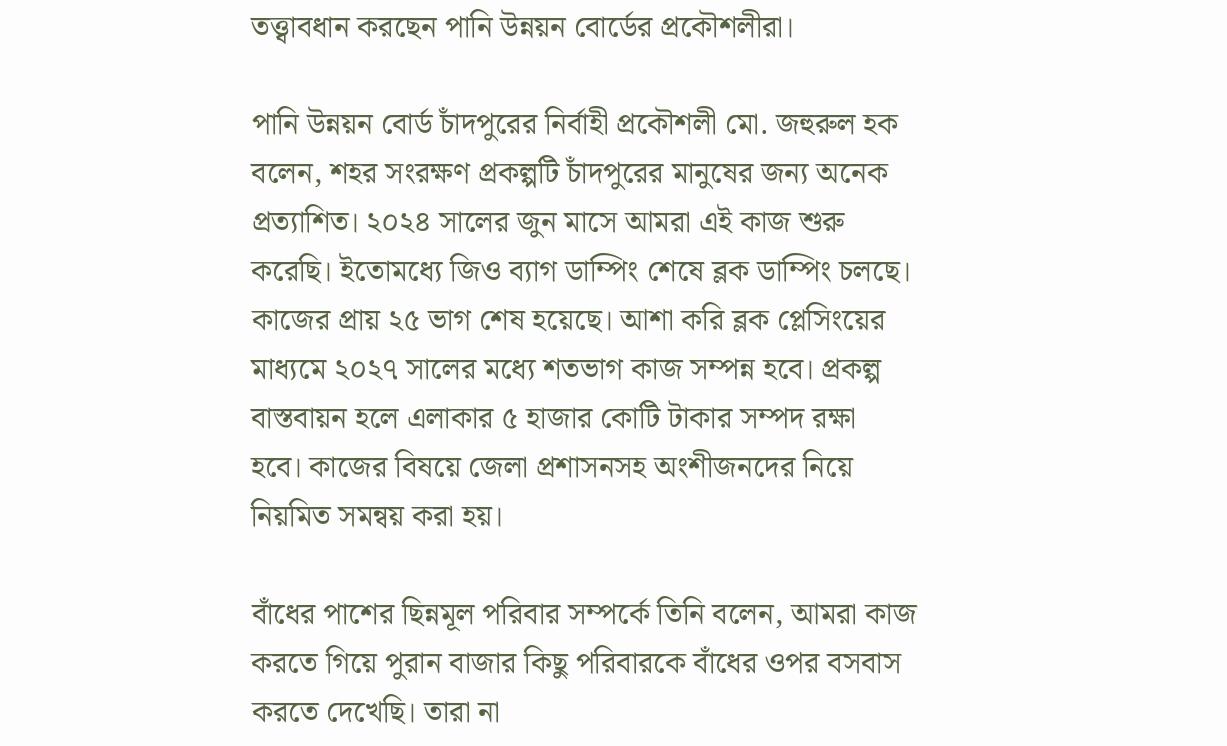তত্ত্বাবধান করছেন পানি উন্নয়ন বোর্ডের প্রকৌশলীরা।

পানি উন্নয়ন বোর্ড চাঁদপুরের নির্বাহী প্রকৌশলী মো. জহুরুল হক বলেন, শহর সংরক্ষণ প্রকল্পটি চাঁদপুরের মানুষের জন্য অনেক প্রত্যাশিত। ২০২৪ সালের জুন মাসে আমরা এই কাজ শুরু করেছি। ইতোমধ্যে জিও ব্যাগ ডাম্পিং শেষে ব্লক ডাম্পিং চলছে। কাজের প্রায় ২৫ ভাগ শেষ হয়েছে। আশা করি ব্লক প্লেসিংয়ের মাধ্যমে ২০২৭ সালের মধ্যে শতভাগ কাজ সম্পন্ন হবে। প্রকল্প বাস্তবায়ন হলে এলাকার ৫ হাজার কোটি টাকার সম্পদ রক্ষা হবে। কাজের বিষয়ে জেলা প্রশাসনসহ অংশীজনদের নিয়ে নিয়মিত সমন্বয় করা হয়।

বাঁধের পাশের ছিন্নমূল পরিবার সম্পর্কে তিনি বলেন, আমরা কাজ করতে গিয়ে পুরান বাজার কিছু পরিবারকে বাঁধের ওপর বসবাস করতে দেখেছি। তারা না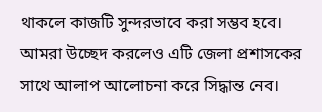থাকলে কাজটি সুন্দরভাবে করা সম্ভব হবে। আমরা উচ্ছেদ করলেও এটি জেলা প্রশাসকের সাথে আলাপ আলোচনা করে সিদ্ধান্ত নেব।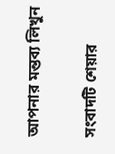আপনার মন্তব্য লিখুন

সংবাদটি শেয়ার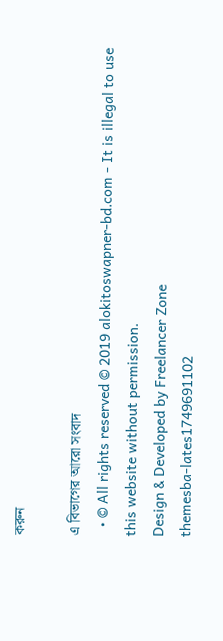করুন

এ বিভাগের আরো সংবাদ
  • © All rights reserved © 2019 alokitoswapner-bd.com - It is illegal to use this website without permission.
Design & Developed by Freelancer Zone
themesba-lates1749691102